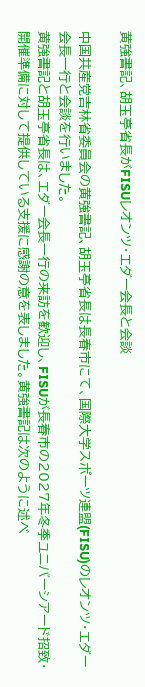黄強書記、胡玉亭省長がFISUレオンツ・エダー会長と会談

中国共産党吉林省委員会の黄強書記、胡玉亭省長は長春市にて、国際大学スポーツ連盟(FISU)のレオンツ・エダー会長一行と会談を行いました。
黄強書記と胡玉亭省長は、エダー会長一行の来訪を歓迎し、FISUが長春市の2027年冬季ユニバーシアード招致・開催準備に対して提供している支援に感謝の意を表しました。黄強書記は次のように述べ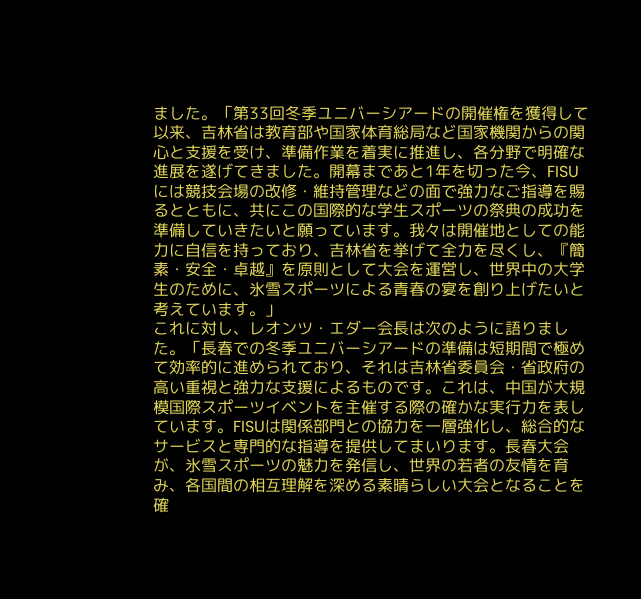ました。「第33回冬季ユニバーシアードの開催権を獲得して以来、吉林省は教育部や国家体育総局など国家機関からの関心と支援を受け、準備作業を着実に推進し、各分野で明確な進展を遂げてきました。開幕まであと1年を切った今、FISUには競技会場の改修・維持管理などの面で強力なご指導を賜るとともに、共にこの国際的な学生スポーツの祭典の成功を準備していきたいと願っています。我々は開催地としての能力に自信を持っており、吉林省を挙げて全力を尽くし、『簡素・安全・卓越』を原則として大会を運営し、世界中の大学生のために、氷雪スポーツによる青春の宴を創り上げたいと考えています。」
これに対し、レオンツ・エダー会長は次のように語りました。「長春での冬季ユニバーシアードの準備は短期間で極めて効率的に進められており、それは吉林省委員会・省政府の高い重視と強力な支援によるものです。これは、中国が大規模国際スポーツイベントを主催する際の確かな実行力を表しています。FISUは関係部門との協力を一層強化し、総合的なサービスと専門的な指導を提供してまいります。長春大会が、氷雪スポーツの魅力を発信し、世界の若者の友情を育み、各国間の相互理解を深める素晴らしい大会となることを確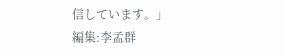信しています。」
編集:李孟群